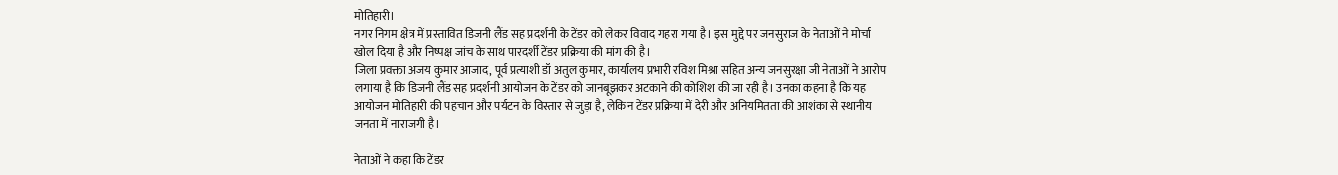मोतिहारी।
नगर निगम क्षेत्र में प्रस्तावित डिजनी लैंड सह प्रदर्शनी के टेंडर को लेकर विवाद गहरा गया है। इस मुद्दे पर जनसुराज के नेताओं ने मोर्चा खोल दिया है और निष्पक्ष जांच के साथ पारदर्शी टेंडर प्रक्रिया की मांग की है।
जिला प्रवक्ता अजय कुमार आजाद, पूर्व प्रत्याशी डॉ अतुल कुमार, कार्यालय प्रभारी रविश मिश्रा सहित अन्य जनसुरक्षा जी नेताओं ने आरोप लगाया है कि डिजनी लैंड सह प्रदर्शनी आयोजन के टेंडर को जानबूझकर अटकाने की कोशिश की जा रही है। उनका कहना है कि यह आयोजन मोतिहारी की पहचान और पर्यटन के विस्तार से जुड़ा है, लेकिन टेंडर प्रक्रिया में देरी और अनियमितता की आशंका से स्थानीय जनता में नाराजगी है।

नेताओं ने कहा कि टेंडर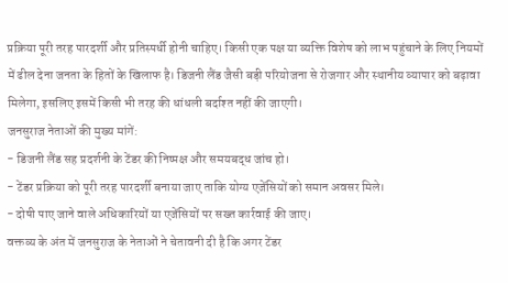प्रक्रिया पूरी तरह पारदर्शी और प्रतिस्पर्धी होनी चाहिए। किसी एक पक्ष या व्यक्ति विशेष को लाभ पहुंचाने के लिए नियमों में ढील देना जनता के हितों के खिलाफ है। डिजनी लैंड जैसी बड़ी परियोजना से रोजगार और स्थानीय व्यापार को बढ़ावा मिलेगा, इसलिए इसमें किसी भी तरह की धांधली बर्दाश्त नहीं की जाएगी।
जनसुराज नेताओं की मुख्य मांगें:
- डिजनी लैंड सह प्रदर्शनी के टेंडर की निष्पक्ष और समयबद्ध जांच हो।
- टेंडर प्रक्रिया को पूरी तरह पारदर्शी बनाया जाए ताकि योग्य एजेंसियों को समान अवसर मिले।
- दोषी पाए जाने वाले अधिकारियों या एजेंसियों पर सख्त कार्रवाई की जाए।
वक्तव्य के अंत में जनसुराज के नेताओं ने चेतावनी दी है कि अगर टेंडर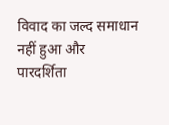विवाद का जल्द समाधान नहीं हुआ और पारदर्शिता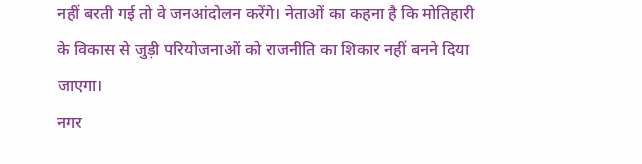नहीं बरती गई तो वे जनआंदोलन करेंगे। नेताओं का कहना है कि मोतिहारी के विकास से जुड़ी परियोजनाओं को राजनीति का शिकार नहीं बनने दिया जाएगा।
नगर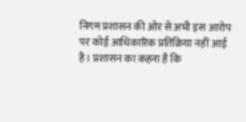निगम प्रशासन की ओर से अभी इस आरोप पर कोई आधिकारिक प्रतिक्रिया नहीं आई है। प्रशासन का कहना है कि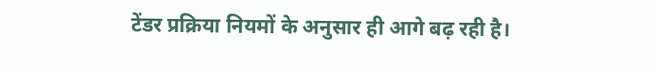टेंडर प्रक्रिया नियमों के अनुसार ही आगे बढ़ रही है।